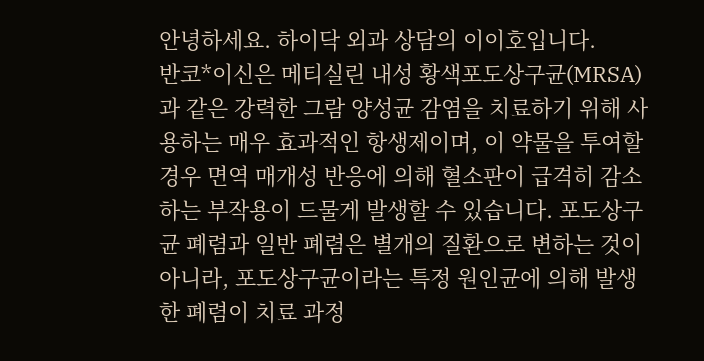안녕하세요. 하이닥 외과 상담의 이이호입니다.
반코*이신은 메티실린 내성 황색포도상구균(MRSA)과 같은 강력한 그람 양성균 감염을 치료하기 위해 사용하는 매우 효과적인 항생제이며, 이 약물을 투여할 경우 면역 매개성 반응에 의해 혈소판이 급격히 감소하는 부작용이 드물게 발생할 수 있습니다. 포도상구균 폐렴과 일반 폐렴은 별개의 질환으로 변하는 것이 아니라, 포도상구균이라는 특정 원인균에 의해 발생한 폐렴이 치료 과정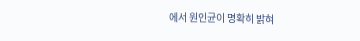에서 원인균이 명확히 밝혀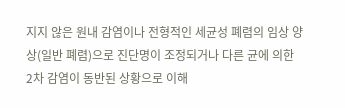지지 않은 원내 감염이나 전형적인 세균성 폐렴의 임상 양상(일반 폐렴)으로 진단명이 조정되거나 다른 균에 의한 2차 감염이 동반된 상황으로 이해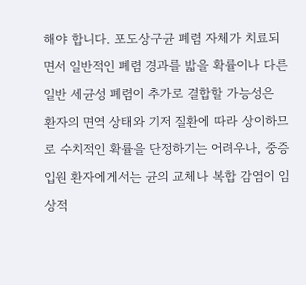해야 합니다. 포도상구균 폐렴 자체가 치료되면서 일반적인 폐렴 경과를 밟을 확률이나 다른 일반 세균성 폐렴이 추가로 결합할 가능성은 환자의 면역 상태와 기저 질환에 따라 상이하므로 수치적인 확률을 단정하기는 어려우나, 중증 입원 환자에게서는 균의 교체나 복합 감염이 임상적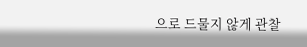으로 드물지 않게 관찰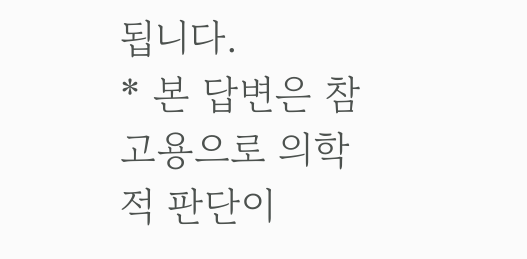됩니다.
* 본 답변은 참고용으로 의학적 판단이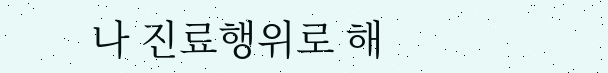나 진료행위로 해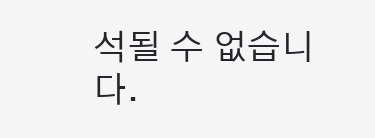석될 수 없습니다.